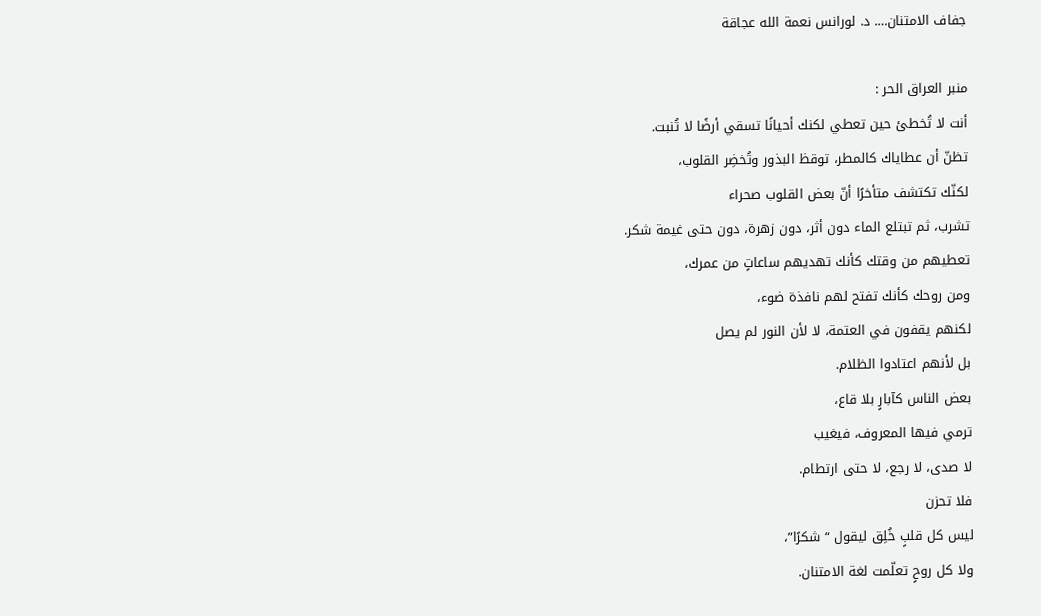جفاف الامتنان…. د. لورانس نعمة الله عجاقة

منبر العراق الحر :
أنت لا تُخطئ حين تعطي لكنك أحيانًا تسقي أرضًا لا تُنبت.
تظنّ أن عطاياك كالمطر، توقظ البذور وتُخضِر القلوب،
لكنّك تكتشف متأخرًا أنّ بعض القلوب صحراء
تشرب، ثم تبتلع الماء دون أثر، دون زهرة، دون حتى غيمة شكر.
تعطيهم من وقتك كأنك تهديهم ساعاتٍ من عمرك،
ومن روحك كأنك تفتح لهم نافذة ضوء،
لكنهم يقفون في العتمة، لا لأن النور لم يصل
بل لأنهم اعتادوا الظلام.
بعض الناس كآبارٍ بلا قاع،
ترمي فيها المعروف، فيغيب
لا صدى، لا رجع، لا حتى ارتطام.
فلا تحزن
ليس كل قلبٍ خُلِق ليقول “شكرًا”،
ولا كل روحٍ تعلّمت لغة الامتنان.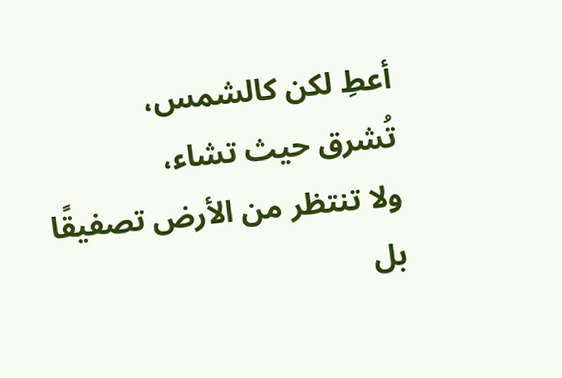أعطِ لكن كالشمس،
تُشرق حيث تشاء،
ولا تنتظر من الأرض تصفيقًا
بل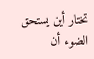تختار أين يستحق الضوء أن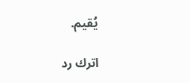يُقيم.

اترك رد